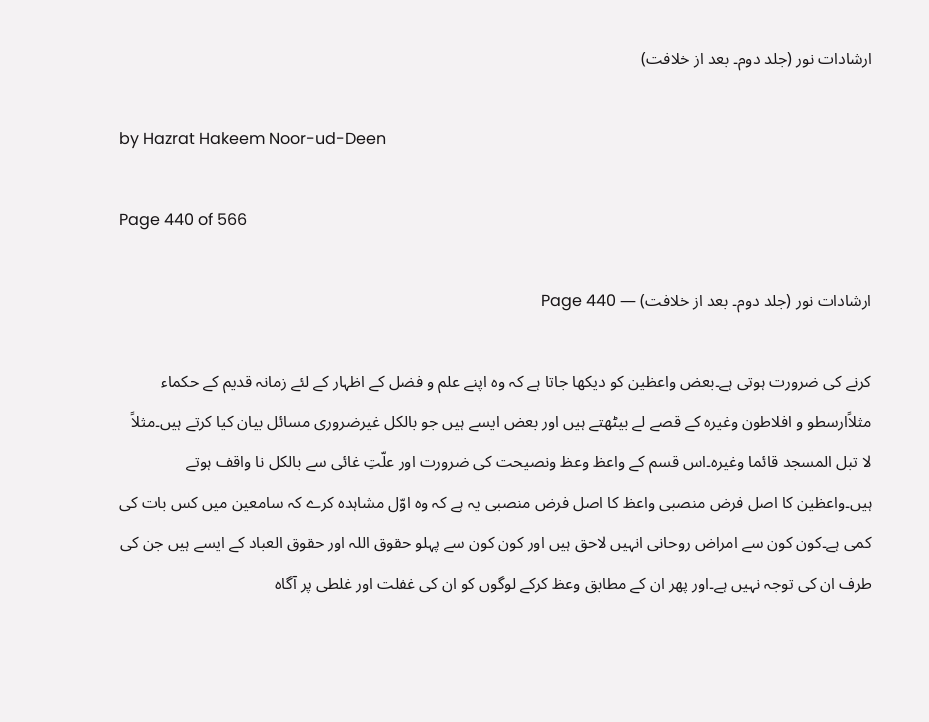ارشادات نور (جلد دوم۔ بعد از خلافت)

by Hazrat Hakeem Noor-ud-Deen

Page 440 of 566

ارشادات نور (جلد دوم۔ بعد از خلافت) — Page 440

کرنے کی ضرورت ہوتی ہے۔بعض واعظین کو دیکھا جاتا ہے کہ وہ اپنے علم و فضل کے اظہار کے لئے زمانہ قدیم کے حکماء مثلاًارسطو و افلاطون وغیرہ کے قصے لے بیٹھتے ہیں اور بعض ایسے ہیں جو بالکل غیرضروری مسائل بیان کیا کرتے ہیں۔مثلاً لا تبل المسجد قائما وغیرہ۔اس قسم کے واعظ وعظ ونصیحت کی ضرورت اور علّتِ غائی سے بالکل نا واقف ہوتے ہیں۔واعظین کا اصل فرض منصبی واعظ کا اصل فرض منصبی یہ ہے کہ وہ اوّل مشاہدہ کرے کہ سامعین میں کس بات کی کمی ہے۔کون کون سے امراض روحانی انہیں لاحق ہیں اور کون کون سے پہلو حقوق اللہ اور حقوق العباد کے ایسے ہیں جن کی طرف ان کی توجہ نہیں ہے۔اور پھر ان کے مطابق وعظ کرکے لوگوں کو ان کی غفلت اور غلطی پر آگاہ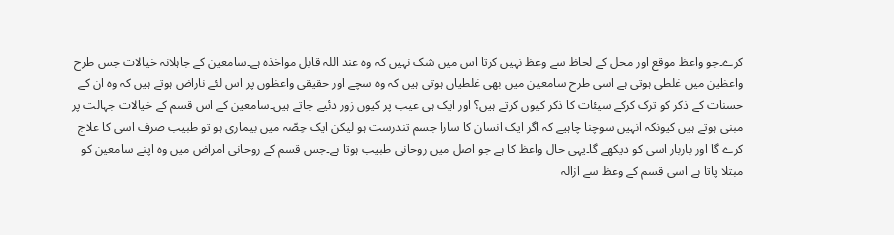کرے۔جو واعظ موقع اور محل کے لحاظ سے وعظ نہیں کرتا اس میں شک نہیں کہ وہ عند اللہ قابل مواخذہ ہے۔سامعین کے جاہلانہ خیالات جس طرح واعظین میں غلطی ہوتی ہے اسی طرح سامعین میں بھی غلطیاں ہوتی ہیں کہ وہ سچے اور حقیقی واعظوں پر اس لئے ناراض ہوتے ہیں کہ وہ ان کے حسنات کے ذکر کو ترک کرکے سیئات کا ذکر کیوں کرتے ہیں؟ اور ایک ہی عیب پر کیوں زور دئیے جاتے ہیں۔سامعین کے اس قسم کے خیالات جہالت پر مبنی ہوتے ہیں کیونکہ انہیں سوچنا چاہیے کہ اگر ایک انسان کا سارا جسم تندرست ہو لیکن ایک حِصّہ میں بیماری ہو تو طبیب صرف اسی کا علاج کرے گا اور باربار اسی کو دیکھے گا۔یہی حال واعظ کا ہے جو اصل میں روحانی طبیب ہوتا ہے۔جس قسم کے روحانی امراض میں وہ اپنے سامعین کو مبتلا پاتا ہے اسی قسم کے وعظ سے ازالہ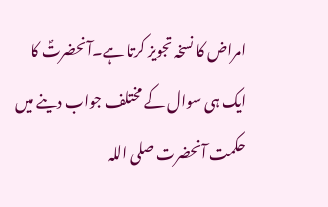امراض کا نسخہ تجویز کرتا ہے۔آنحضرتؐ کا ایک ہی سوال کے مختلف جواب دینے میں حکمت آنحضرت صلی اللہ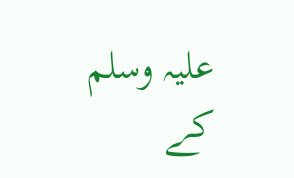علیہ وسلم کے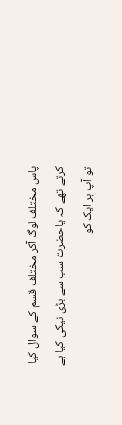پاس مختلف لوگ آکر مختلف قسم کے سوال کیا کرتے تھے کہ یاحضرت سب سے بڑی نیکی کیا ہے تو آپ ہر ایک کو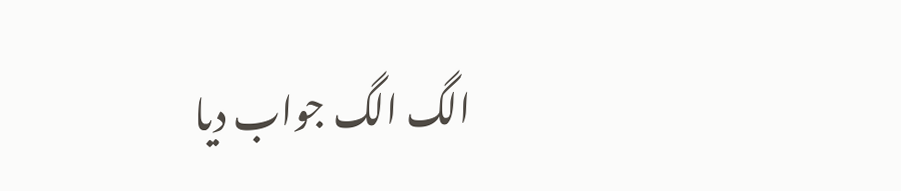الگ الگ جواب دیا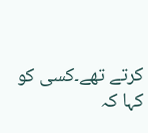کرتے تھے۔کسی کو کہا کہ